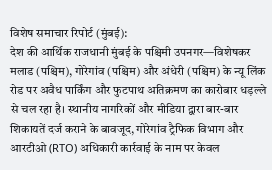विशेष समाचार रिपोर्ट (मुंबई):
देश की आर्थिक राजधानी मुंबई के पश्चिमी उपनगर—विशेषकर मलाड (पश्चिम), गोरेगांव (पश्चिम) और अंधेरी (पश्चिम) के न्यू लिंक रोड पर अवैध पार्किंग और फुटपाथ अतिक्रमण का कारोबार धड़ल्ले से चल रहा है। स्थानीय नागरिकों और मीडिया द्वारा बार-बार शिकायतें दर्ज कराने के बावजूद, गोरेगांव ट्रैफिक विभाग और आरटीओ (RTO) अधिकारी कार्रवाई के नाम पर केवल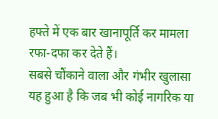हफ्ते में एक बार खानापूर्ति कर मामला रफा-दफा कर देते हैं।
सबसे चौंकाने वाला और गंभीर खुलासा यह हुआ है कि जब भी कोई नागरिक या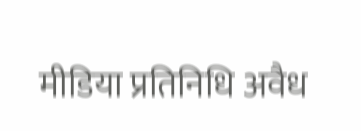मीडिया प्रतिनिधि अवैध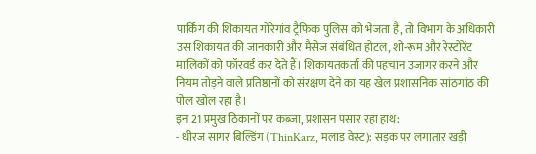पार्किंग की शिकायत गोरेगांव ट्रैफिक पुलिस को भेजता है, तो विभाग के अधिकारी उस शिकायत की जानकारी और मैसेज संबंधित होटल, शो-रूम और रेस्टोरेंट मालिकों को फॉरवर्ड कर देते हैं। शिकायतकर्ता की पहचान उजागर करने और नियम तोड़ने वाले प्रतिष्ठानों को संरक्षण देने का यह खेल प्रशासनिक सांठगांठ की पोल खोल रहा है।
इन 21 प्रमुख ठिकानों पर कब्जा, प्रशासन पसार रहा हाथ:
- धीरज सागर बिल्डिंग (ThinKarz, मलाड वेस्ट): सड़क पर लगातार खड़ी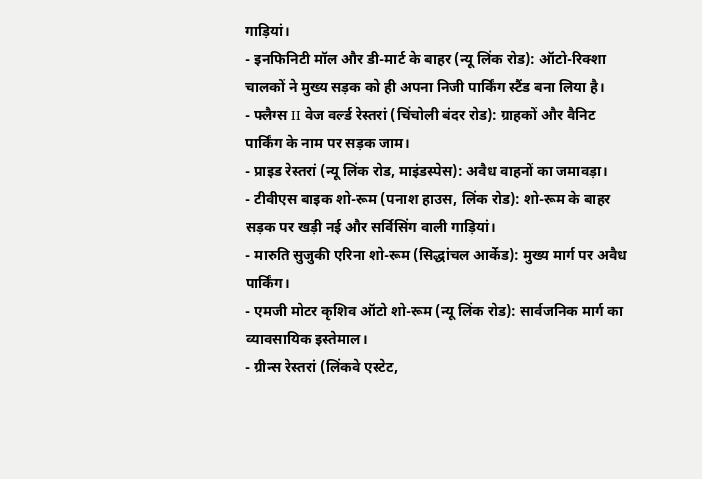गाड़ियां।
- इनफिनिटी मॉल और डी-मार्ट के बाहर (न्यू लिंक रोड): ऑटो-रिक्शा चालकों ने मुख्य सड़क को ही अपना निजी पार्किंग स्टैंड बना लिया है।
- फ्लैग्स II वेज वर्ल्ड रेस्तरां (चिंचोली बंदर रोड): ग्राहकों और वैनिट पार्किंग के नाम पर सड़क जाम।
- प्राइड रेस्तरां (न्यू लिंक रोड, माइंडस्पेस): अवैध वाहनों का जमावड़ा।
- टीवीएस बाइक शो-रूम (पनाश हाउस, लिंक रोड): शो-रूम के बाहर सड़क पर खड़ी नई और सर्विसिंग वाली गाड़ियां।
- मारुति सुजुकी एरिना शो-रूम (सिद्धांचल आर्केड): मुख्य मार्ग पर अवैध पार्किंग।
- एमजी मोटर कृशिव ऑटो शो-रूम (न्यू लिंक रोड): सार्वजनिक मार्ग का व्यावसायिक इस्तेमाल।
- ग्रीन्स रेस्तरां (लिंकवे एस्टेट,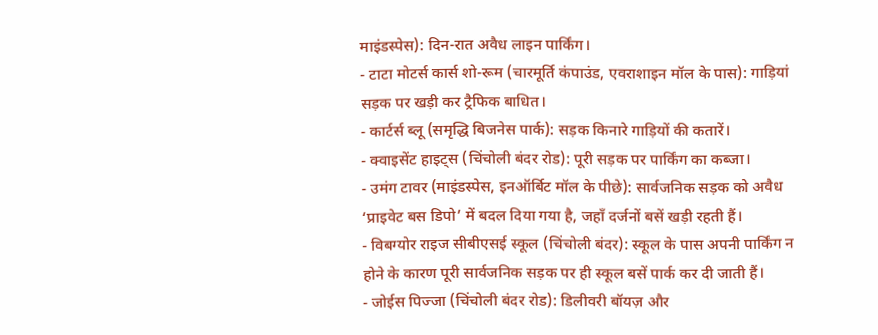माइंडस्पेस): दिन-रात अवैध लाइन पार्किंग।
- टाटा मोटर्स कार्स शो-रूम (चारमूर्ति कंपाउंड, एवराशाइन मॉल के पास): गाड़ियां सड़क पर खड़ी कर ट्रैफिक बाधित।
- कार्टर्स ब्लू (समृद्धि बिजनेस पार्क): सड़क किनारे गाड़ियों की कतारें।
- क्वाइसेंट हाइट्स (चिंचोली बंदर रोड): पूरी सड़क पर पार्किंग का कब्जा।
- उमंग टावर (माइंडस्पेस, इनऑर्बिट मॉल के पीछे): सार्वजनिक सड़क को अवैध ‘प्राइवेट बस डिपो’ में बदल दिया गया है, जहाँ दर्जनों बसें खड़ी रहती हैं।
- विबग्योर राइज सीबीएसई स्कूल (चिंचोली बंदर): स्कूल के पास अपनी पार्किंग न होने के कारण पूरी सार्वजनिक सड़क पर ही स्कूल बसें पार्क कर दी जाती हैं।
- जोईस पिज्जा (चिंचोली बंदर रोड): डिलीवरी बॉयज़ और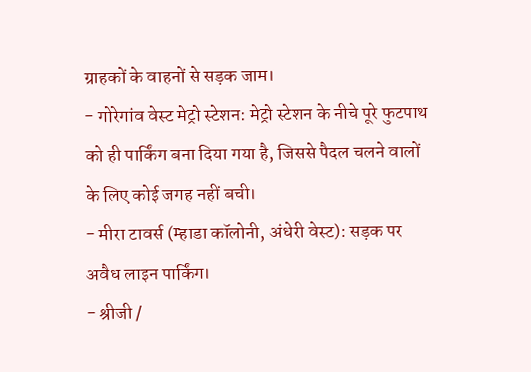ग्राहकों के वाहनों से सड़क जाम।
- गोरेगांव वेस्ट मेट्रो स्टेशन: मेट्रो स्टेशन के नीचे पूरे फुटपाथ को ही पार्किंग बना दिया गया है, जिससे पैदल चलने वालों के लिए कोई जगह नहीं बची।
- मीरा टावर्स (म्हाडा कॉलोनी, अंधेरी वेस्ट): सड़क पर अवैध लाइन पार्किंग।
- श्रीजी /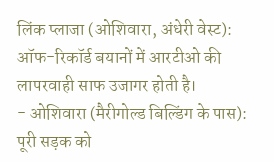लिंक प्लाजा (ओशिवारा, अंधेरी वेस्ट): ऑफ-रिकॉर्ड बयानों में आरटीओ की लापरवाही साफ उजागर होती है।
- ओशिवारा (मैरीगोल्ड बिल्डिंग के पास): पूरी सड़क को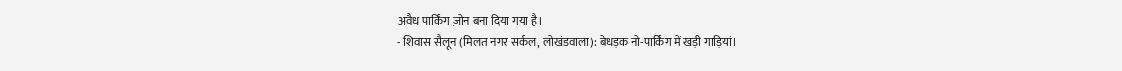अवैध पार्किंग ज़ोन बना दिया गया है।
- शिवास सैलून (मिलत नगर सर्कल, लोखंडवाला): बेधड़क नो-पार्किंग में खड़ी गाड़ियां।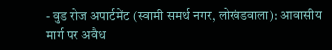- वुड रोज अपार्टमेंट (स्वामी समर्थ नगर, लोखंडवाला): आवासीय मार्ग पर अवैध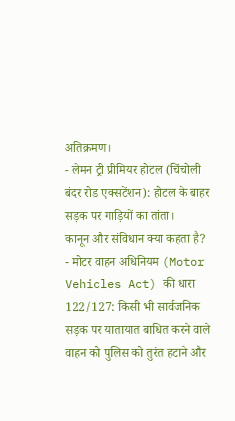अतिक्रमण।
- लेमन ट्री प्रीमियर होटल (चिंचोली बंदर रोड एक्सटेंशन): होटल के बाहर सड़क पर गाड़ियों का तांता।
कानून और संविधान क्या कहता है?
- मोटर वाहन अधिनियम (Motor Vehicles Act) की धारा 122/127: किसी भी सार्वजनिक सड़क पर यातायात बाधित करने वाले वाहन को पुलिस को तुरंत हटाने और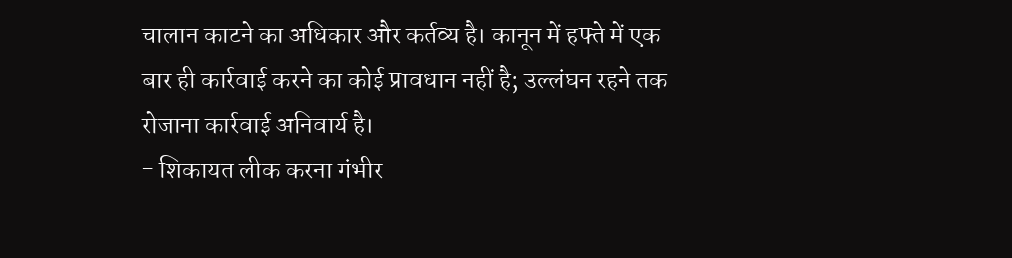चालान काटने का अधिकार और कर्तव्य है। कानून में हफ्ते में एक बार ही कार्रवाई करने का कोई प्रावधान नहीं है; उल्लंघन रहने तक रोजाना कार्रवाई अनिवार्य है।
- शिकायत लीक करना गंभीर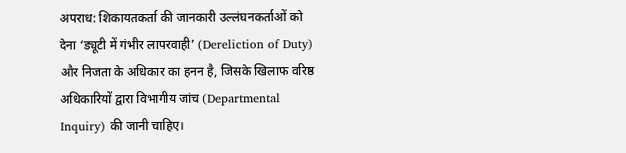अपराध: शिकायतकर्ता की जानकारी उल्लंघनकर्ताओं को देना ‘ड्यूटी में गंभीर लापरवाही’ (Dereliction of Duty) और निजता के अधिकार का हनन है, जिसके खिलाफ वरिष्ठ अधिकारियों द्वारा विभागीय जांच (Departmental Inquiry) की जानी चाहिए।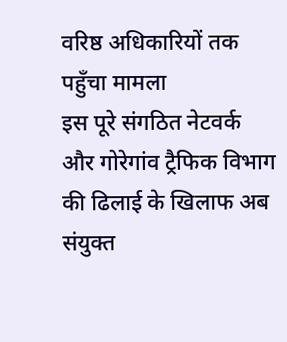वरिष्ठ अधिकारियों तक पहुँचा मामला
इस पूरे संगठित नेटवर्क और गोरेगांव ट्रैफिक विभाग की ढिलाई के खिलाफ अब संयुक्त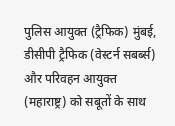पुलिस आयुक्त (ट्रैफिक) मुंबई, डीसीपी ट्रैफिक (वेस्टर्न सबर्ब्स) और परिवहन आयुक्त (महाराष्ट्र) को सबूतों के साथ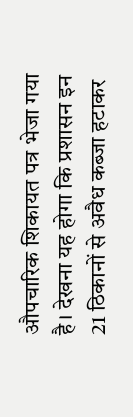औपचारिक शिकायत पत्र भेजा गया है। देखना यह होगा कि प्रशासन इन 21 ठिकानों से अवैध कब्जा हटाकर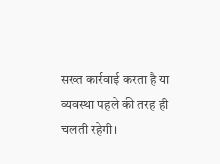सख्त कार्रवाई करता है या व्यवस्था पहले की तरह ही चलती रहेगी।